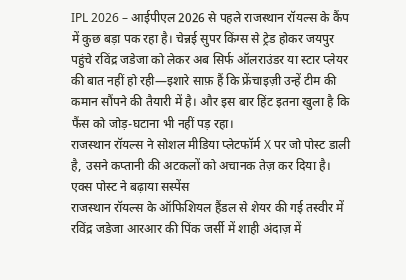IPL 2026 – आईपीएल 2026 से पहले राजस्थान रॉयल्स के कैंप में कुछ बड़ा पक रहा है। चेन्नई सुपर किंग्स से ट्रेड होकर जयपुर पहुंचे रविंद्र जडेजा को लेकर अब सिर्फ ऑलराउंडर या स्टार प्लेयर की बात नहीं हो रही—इशारे साफ़ हैं कि फ्रेंचाइज़ी उन्हें टीम की कमान सौंपने की तैयारी में है। और इस बार हिंट इतना खुला है कि फैंस को जोड़-घटाना भी नहीं पड़ रहा।
राजस्थान रॉयल्स ने सोशल मीडिया प्लेटफॉर्म X पर जो पोस्ट डाली है, उसने कप्तानी की अटकलों को अचानक तेज़ कर दिया है।
एक्स पोस्ट ने बढ़ाया सस्पेंस
राजस्थान रॉयल्स के ऑफिशियल हैंडल से शेयर की गई तस्वीर में रविंद्र जडेजा आरआर की पिंक जर्सी में शाही अंदाज़ में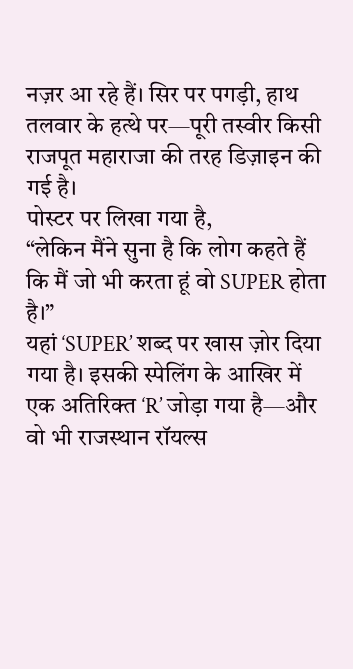नज़र आ रहे हैं। सिर पर पगड़ी, हाथ तलवार के हत्थे पर—पूरी तस्वीर किसी राजपूत महाराजा की तरह डिज़ाइन की गई है।
पोस्टर पर लिखा गया है,
“लेकिन मैंने सुना है कि लोग कहते हैं कि मैं जो भी करता हूं वो SUPER होता है।”
यहां ‘SUPER’ शब्द पर खास ज़ोर दिया गया है। इसकी स्पेलिंग के आखिर में एक अतिरिक्त ‘R’ जोड़ा गया है—और वो भी राजस्थान रॉयल्स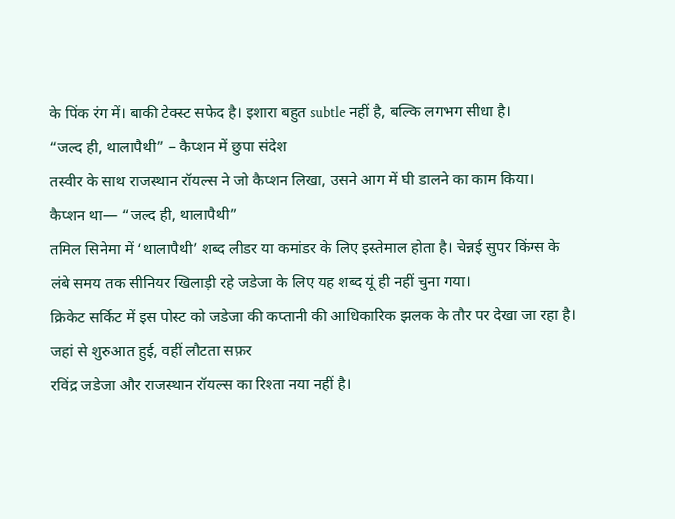के पिंक रंग में। बाकी टेक्स्ट सफेद है। इशारा बहुत subtle नहीं है, बल्कि लगभग सीधा है।
“जल्द ही, थालापैथी” – कैप्शन में छुपा संदेश
तस्वीर के साथ राजस्थान रॉयल्स ने जो कैप्शन लिखा, उसने आग में घी डालने का काम किया।
कैप्शन था— “जल्द ही, थालापैथी”
तमिल सिनेमा में ‘थालापैथी’ शब्द लीडर या कमांडर के लिए इस्तेमाल होता है। चेन्नई सुपर किंग्स के लंबे समय तक सीनियर खिलाड़ी रहे जडेजा के लिए यह शब्द यूं ही नहीं चुना गया।
क्रिकेट सर्किट में इस पोस्ट को जडेजा की कप्तानी की आधिकारिक झलक के तौर पर देखा जा रहा है।
जहां से शुरुआत हुई, वहीं लौटता सफ़र
रविंद्र जडेजा और राजस्थान रॉयल्स का रिश्ता नया नहीं है।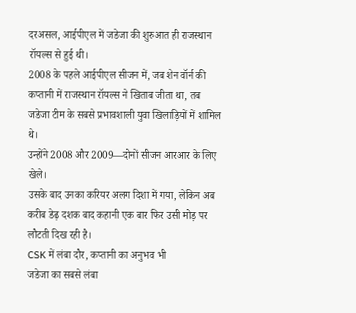दरअसल, आईपीएल में जडेजा की शुरुआत ही राजस्थान रॉयल्स से हुई थी।
2008 के पहले आईपीएल सीजन में, जब शेन वॉर्न की कप्तानी में राजस्थान रॉयल्स ने खिताब जीता था, तब जडेजा टीम के सबसे प्रभावशाली युवा खिलाड़ियों में शामिल थे।
उन्होंने 2008 और 2009—दोनों सीजन आरआर के लिए खेले।
उसके बाद उनका करियर अलग दिशा में गया, लेकिन अब करीब डेढ़ दशक बाद कहानी एक बार फिर उसी मोड़ पर लौटती दिख रही है।
CSK में लंबा दौर, कप्तानी का अनुभव भी
जडेजा का सबसे लंबा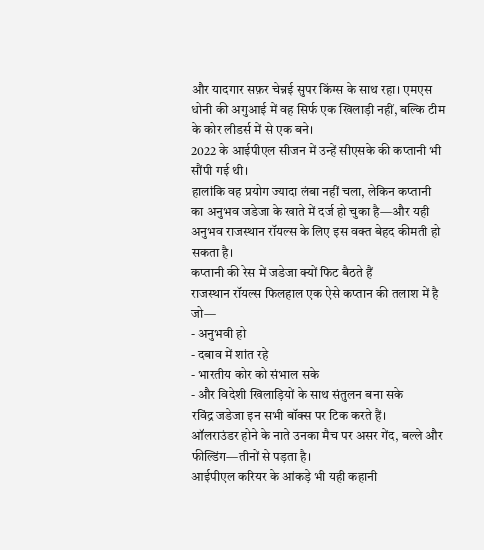और यादगार सफ़र चेन्नई सुपर किंग्स के साथ रहा। एमएस धोनी की अगुआई में वह सिर्फ एक खिलाड़ी नहीं, बल्कि टीम के कोर लीडर्स में से एक बने।
2022 के आईपीएल सीजन में उन्हें सीएसके की कप्तानी भी सौंपी गई थी।
हालांकि वह प्रयोग ज्यादा लंबा नहीं चला, लेकिन कप्तानी का अनुभव जडेजा के खाते में दर्ज हो चुका है—और यही अनुभव राजस्थान रॉयल्स के लिए इस वक्त बेहद कीमती हो सकता है।
कप्तानी की रेस में जडेजा क्यों फिट बैठते हैं
राजस्थान रॉयल्स फिलहाल एक ऐसे कप्तान की तलाश में है जो—
- अनुभवी हो
- दबाव में शांत रहे
- भारतीय कोर को संभाल सके
- और विदेशी खिलाड़ियों के साथ संतुलन बना सके
रविंद्र जडेजा इन सभी बॉक्स पर टिक करते हैं।
ऑलराउंडर होने के नाते उनका मैच पर असर गेंद, बल्ले और फील्डिंग—तीनों से पड़ता है।
आईपीएल करियर के आंकड़े भी यही कहानी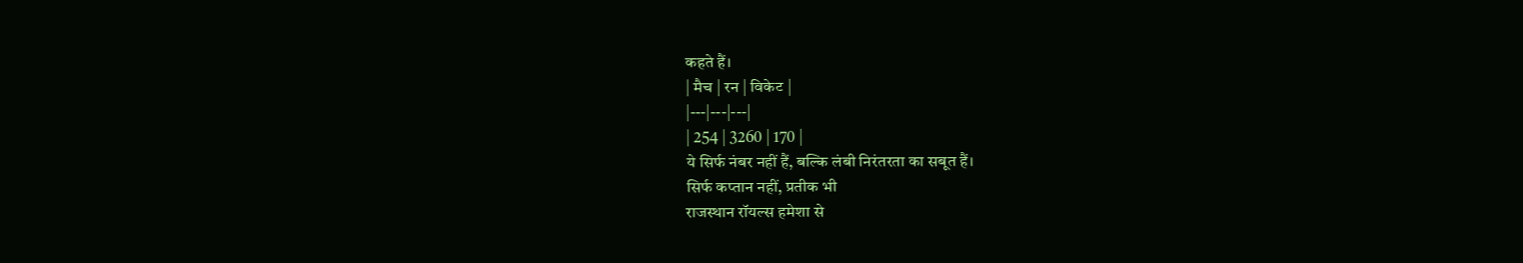कहते हैं।
| मैच | रन | विकेट |
|---|---|---|
| 254 | 3260 | 170 |
ये सिर्फ नंबर नहीं हैं, बल्कि लंबी निरंतरता का सबूत हैं।
सिर्फ कप्तान नहीं, प्रतीक भी
राजस्थान रॉयल्स हमेशा से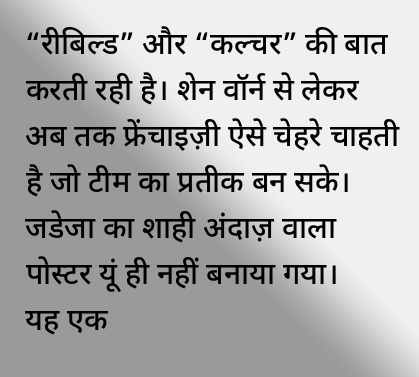“रीबिल्ड” और “कल्चर” की बात करती रही है। शेन वॉर्न से लेकर अब तक फ्रेंचाइज़ी ऐसे चेहरे चाहती है जो टीम का प्रतीक बन सके।
जडेजा का शाही अंदाज़ वाला पोस्टर यूं ही नहीं बनाया गया।
यह एक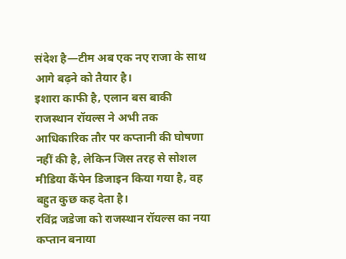संदेश है—टीम अब एक नए राजा के साथ आगे बढ़ने को तैयार है।
इशारा काफी है, एलान बस बाकी
राजस्थान रॉयल्स ने अभी तक आधिकारिक तौर पर कप्तानी की घोषणा नहीं की है, लेकिन जिस तरह से सोशल मीडिया कैंपेन डिजाइन किया गया है, वह बहुत कुछ कह देता है।
रविंद्र जडेजा को राजस्थान रॉयल्स का नया कप्तान बनाया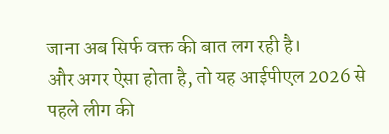जाना अब सिर्फ वक्त की बात लग रही है।
और अगर ऐसा होता है, तो यह आईपीएल 2026 से पहले लीग की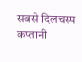सबसे दिलचस्प कप्तानी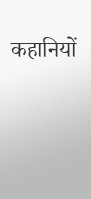कहानियों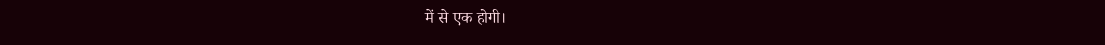में से एक होगी।